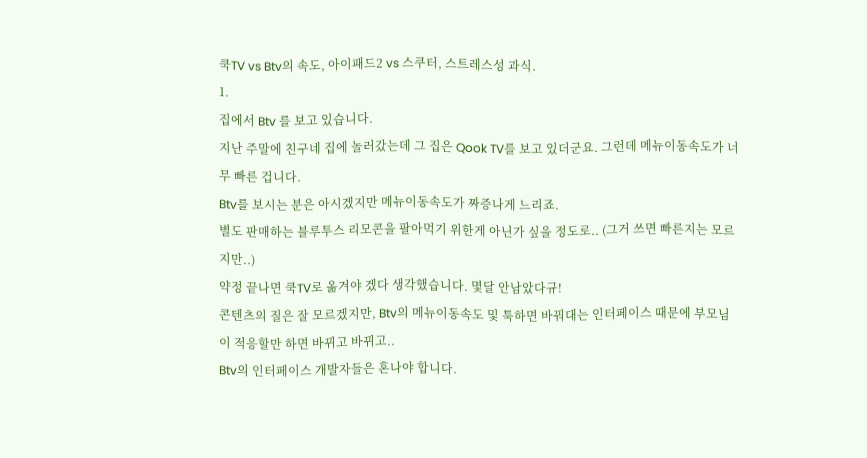쿡TV vs Btv의 속도, 아이패드2 vs 스쿠터, 스트레스성 과식.
1.
집에서 Btv 를 보고 있습니다.
지난 주말에 친구네 집에 놀러갔는데 그 집은 Qook TV를 보고 있더군요. 그런데 메뉴이동속도가 너무 빠른 겁니다.
Btv를 보시는 분은 아시겠지만 메뉴이동속도가 짜증나게 느리죠.
별도 판매하는 블루투스 리모콘을 팔아먹기 위한게 아닌가 싶을 정도로.. (그거 쓰면 빠른지는 모르지만..)
약정 끝나면 쿡TV로 옮겨야 겠다 생각했습니다. 몇달 안남았다규!
콘텐츠의 질은 잘 모르겠지만, Btv의 메뉴이동속도 및 툭하면 바꿔대는 인터페이스 때문에 부모님이 적응할만 하면 바뀌고 바뀌고..
Btv의 인터페이스 개발자들은 혼나야 합니다.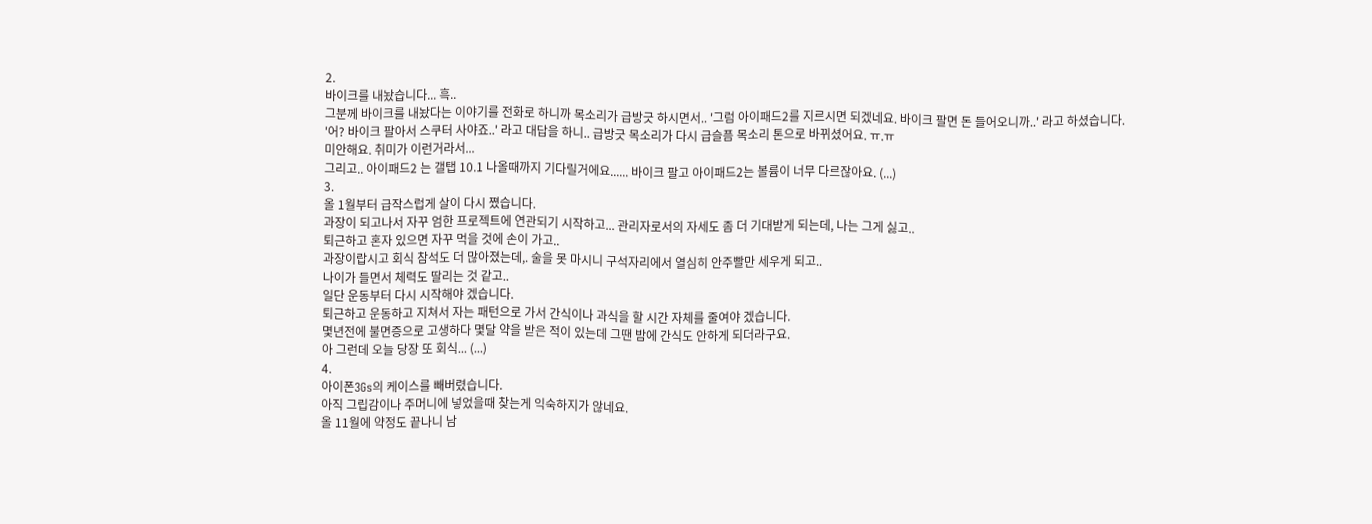2.
바이크를 내놨습니다... 흑..
그분께 바이크를 내놨다는 이야기를 전화로 하니까 목소리가 급방긋 하시면서.. '그럼 아이패드2를 지르시면 되겠네요. 바이크 팔면 돈 들어오니까..' 라고 하셨습니다.
'어? 바이크 팔아서 스쿠터 사야죠..' 라고 대답을 하니.. 급방긋 목소리가 다시 급슬픔 목소리 톤으로 바뀌셨어요. ㅠ.ㅠ
미안해요. 취미가 이런거라서...
그리고.. 아이패드2 는 갤탭 10.1 나올때까지 기다릴거에요...... 바이크 팔고 아이패드2는 볼륨이 너무 다르잖아요. (...)
3.
올 1월부터 급작스럽게 살이 다시 쪘습니다.
과장이 되고나서 자꾸 엄한 프로젝트에 연관되기 시작하고... 관리자로서의 자세도 좀 더 기대받게 되는데, 나는 그게 싫고..
퇴근하고 혼자 있으면 자꾸 먹을 것에 손이 가고..
과장이랍시고 회식 참석도 더 많아졌는데,. 술을 못 마시니 구석자리에서 열심히 안주빨만 세우게 되고..
나이가 들면서 체력도 딸리는 것 같고..
일단 운동부터 다시 시작해야 겠습니다.
퇴근하고 운동하고 지쳐서 자는 패턴으로 가서 간식이나 과식을 할 시간 자체를 줄여야 겠습니다.
몇년전에 불면증으로 고생하다 몇달 약을 받은 적이 있는데 그땐 밤에 간식도 안하게 되더라구요.
아 그런데 오늘 당장 또 회식... (...)
4.
아이폰3Gs의 케이스를 빼버렸습니다.
아직 그립감이나 주머니에 넣었을때 찾는게 익숙하지가 않네요.
올 11월에 약정도 끝나니 남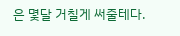은 몇달 거칠게 써줄테다.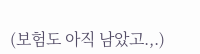(보험도 아직 남았고.,.)